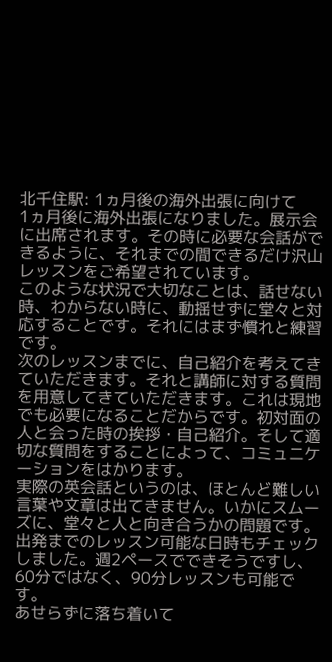北千住駅: 1ヵ月後の海外出張に向けて
1ヵ月後に海外出張になりました。展示会に出席されます。その時に必要な会話ができるように、それまでの間できるだけ沢山レッスンをご希望されています。
このような状況で大切なことは、話せない時、わからない時に、動揺せずに堂々と対応することです。それにはまず慣れと練習です。
次のレッスンまでに、自己紹介を考えてきていただきます。それと講師に対する質問を用意してきていただきます。これは現地でも必要になることだからです。初対面の人と会った時の挨拶・自己紹介。そして適切な質問をすることによって、コミュニケーションをはかります。
実際の英会話というのは、ほとんど難しい言葉や文章は出てきません。いかにスムーズに、堂々と人と向き合うかの問題です。
出発までのレッスン可能な日時もチェックしました。週2ペースでできそうですし、60分ではなく、90分レッスンも可能です。
あせらずに落ち着いて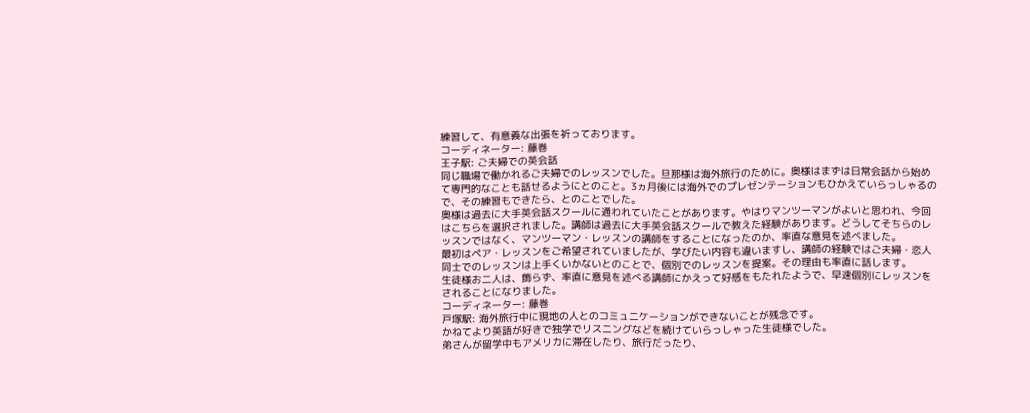練習して、有意義な出張を祈っております。
コーディネーター: 藤巻
王子駅: ご夫婦での英会話
同じ職場で働かれるご夫婦でのレッスンでした。旦那様は海外旅行のために。奥様はまずは日常会話から始めて専門的なことも話せるようにとのこと。3ヵ月後には海外でのプレゼンテーションもひかえていらっしゃるので、その練習もできたら、とのことでした。
奥様は過去に大手英会話スクールに通われていたことがあります。やはりマンツーマンがよいと思われ、今回はこちらを選択されました。講師は過去に大手英会話スクールで教えた経験があります。どうしてそちらのレッスンではなく、マンツーマン・レッスンの講師をすることになったのか、率直な意見を述べました。
最初はペア・レッスンをご希望されていましたが、学びたい内容も違いますし、講師の経験ではご夫婦・恋人同士でのレッスンは上手くいかないとのことで、個別でのレッスンを提案。その理由も率直に話します。
生徒様お二人は、飾らず、率直に意見を述べる講師にかえって好感をもたれたようで、早速個別にレッスンをされることになりました。
コーディネーター: 藤巻
戸塚駅: 海外旅行中に現地の人とのコミュニケーションができないことが残念です。
かねてより英語が好きで独学でリスニングなどを続けていらっしゃった生徒様でした。
弟さんが留学中もアメリカに滞在したり、旅行だったり、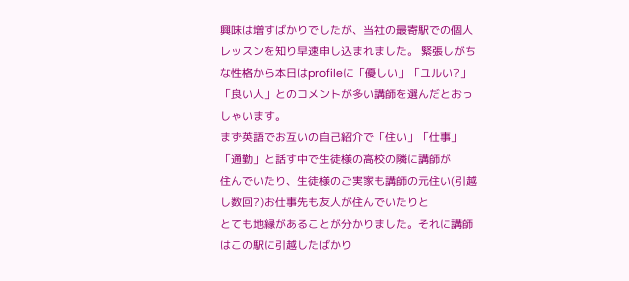興味は増すばかりでしたが、当社の最寄駅での個人レッスンを知り早速申し込まれました。 緊張しがちな性格から本日はprofileに「優しい」「ユルい?」「良い人」とのコメントが多い講師を選んだとおっしゃいます。
まず英語でお互いの自己紹介で「住い」「仕事」「通勤」と話す中で生徒様の高校の隣に講師が
住んでいたり、生徒様のご実家も講師の元住い(引越し数回?)お仕事先も友人が住んでいたりと
とても地縁があることが分かりました。それに講師はこの駅に引越したばかり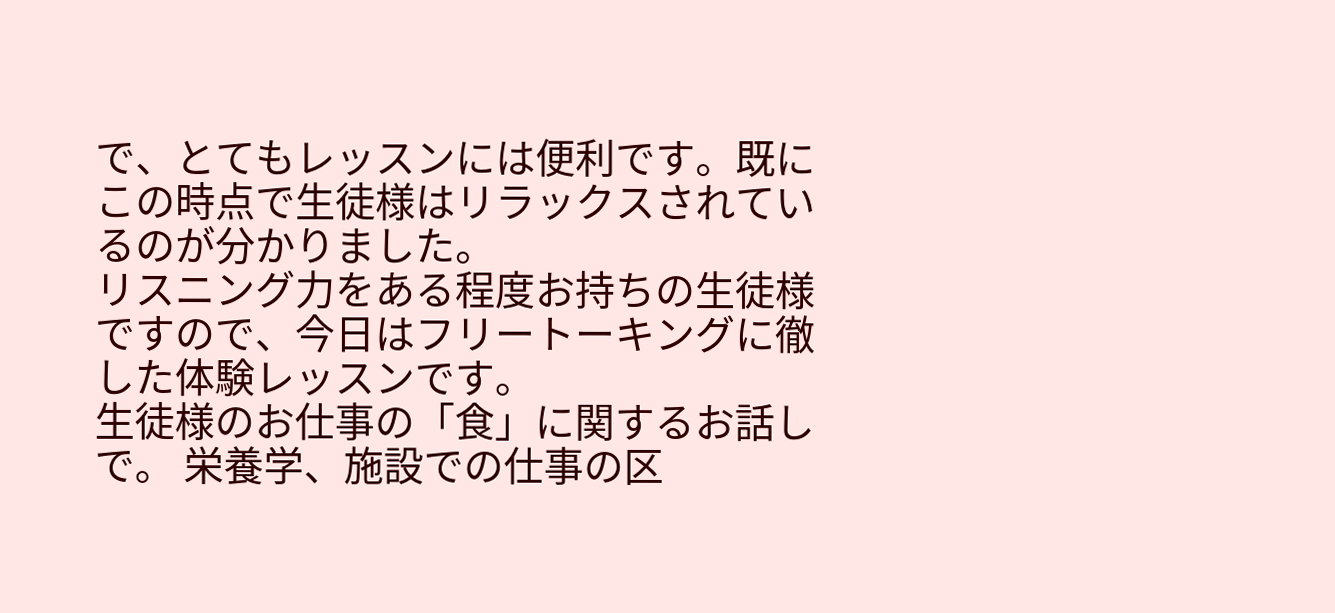で、とてもレッスンには便利です。既にこの時点で生徒様はリラックスされているのが分かりました。
リスニング力をある程度お持ちの生徒様ですので、今日はフリートーキングに徹した体験レッスンです。
生徒様のお仕事の「食」に関するお話しで。 栄養学、施設での仕事の区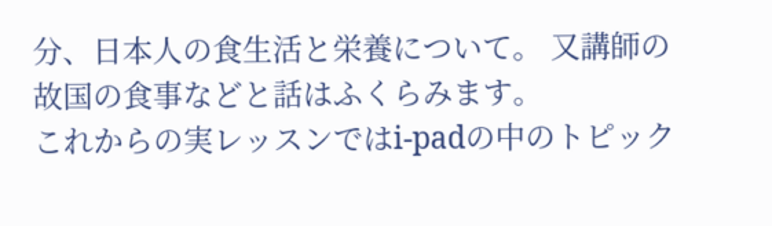分、日本人の食生活と栄養について。 又講師の故国の食事などと話はふくらみます。
これからの実レッスンではi-padの中のトピック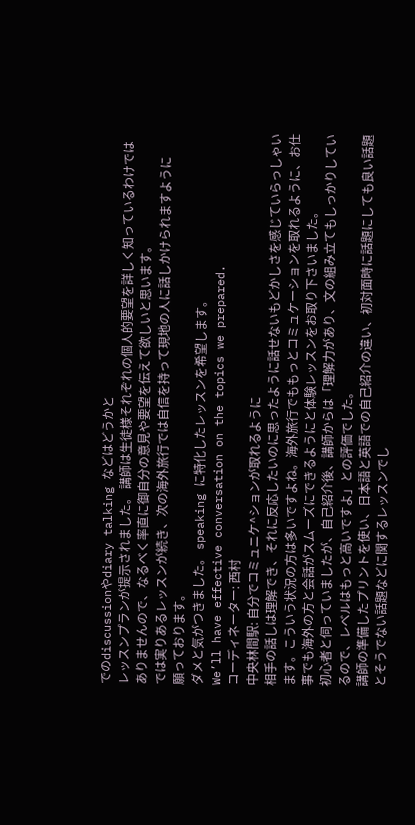でのdiscussionやdiary talking などはどうかと
レッスンプランが提示されました。 講師は生徒様それぞれの個人的要望を詳しく知っているわけではありませんので、なるべく率直に御自分の意見や要望を伝えて欲しいと思います。
では実りあるレッスンが続き、次の海外旅行では自信を持って現地の人に話しかけられますように
願っております。
ダメと気がつきました。 speaking に特化したレッスンを希望します。
We’ll have effective conversation on the topics we prepared.
コーディネーター: 西村
中央林間駅: 自分でコミュニケ^ションが取れるように
相手の話しは理解でき、それに反応したいのに思ったように話せないもどかしさを感じていらっしゃいます。こういう状況の方は多いですよね。海外旅行でももっとコミュケーションを取れるように、お仕事でも海外の方と会話がスムーズにできるようにと体験レッスンをお取り下さいました。
初心者と伺っていましたが、自己紹介後、講師からは「理解力があり、文の組み立てもしっかりしているので、レベルはもっと高いですよ」との評価でした。
講師の準備したプリントを使い、日本語と英語での自己紹介の違い、初対面時に話題にしても良い話題とそうでない話題などに関するレッスンでし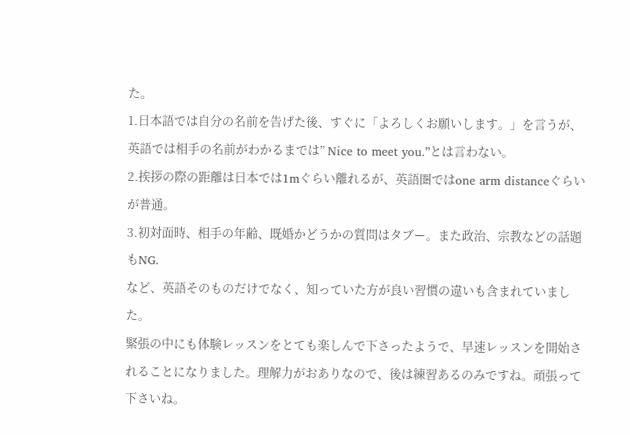た。
1.日本語では自分の名前を告げた後、すぐに「よろしくお願いします。」を言うが、英語では相手の名前がわかるまでは” Nice to meet you.”とは言わない。
2.挨拶の際の距離は日本では1mぐらい離れるが、英語圏ではone arm distanceぐらいが普通。
3.初対面時、相手の年齢、既婚かどうかの質問はタブー。また政治、宗教などの話題もNG.
など、英語そのものだけでなく、知っていた方が良い習慣の違いも含まれていました。
緊張の中にも体験レッスンをとても楽しんで下さったようで、早速レッスンを開始されることになりました。理解力がおありなので、後は練習あるのみですね。頑張って下さいね。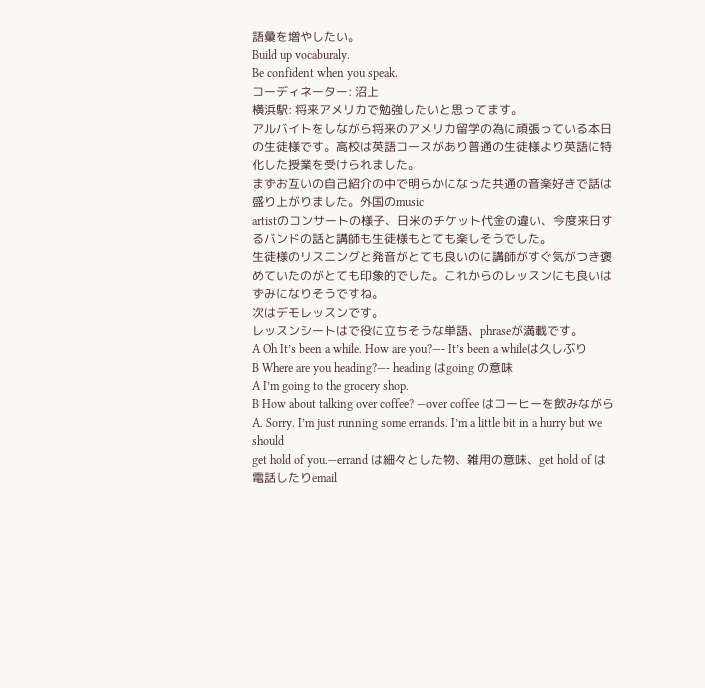語彙を増やしたい。
Build up vocaburaly.
Be confident when you speak.
コーディネーター: 沼上
横浜駅: 将来アメリカで勉強したいと思ってます。
アルバイトをしながら将来のアメリカ留学の為に頑張っている本日の生徒様です。高校は英語コースがあり普通の生徒様より英語に特化した授業を受けられました。
まずお互いの自己紹介の中で明らかになった共通の音楽好きで話は盛り上がりました。外国のmusic
artistのコンサートの様子、日米のチケット代金の違い、今度来日するバンドの話と講師も生徒様もとても楽しそうでした。
生徒様のリスニングと発音がとても良いのに講師がすぐ気がつき褒めていたのがとても印象的でした。これからのレッスンにも良いはずみになりそうですね。
次はデモレッスンです。
レッスンシートはで役に立ちそうな単語、phraseが満載です。
A Oh It’s been a while. How are you?—- It’s been a whileは久しぶり
B Where are you heading?—- heading はgoing の意味
A I’m going to the grocery shop.
B How about talking over coffee? —over coffee はコーヒーを飲みながら
A. Sorry. I’m just running some errands. I’m a little bit in a hurry but we should
get hold of you.—errand は細々とした物、雑用の意味、get hold of は電話したりemail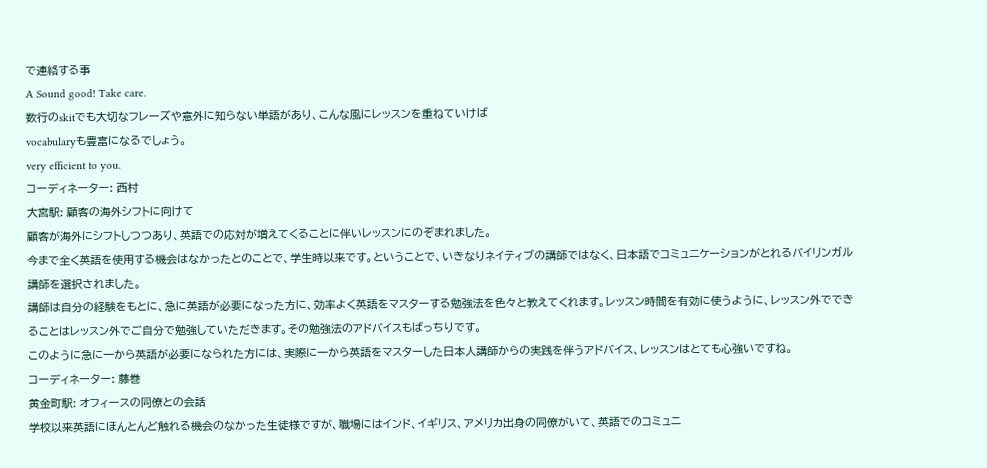で連絡する事
A Sound good! Take care.
数行のskitでも大切なフレーズや意外に知らない単語があり、こんな風にレッスンを重ねていけば
vocabularyも豊富になるでしょう。
very efficient to you.
コーディネーター: 西村
大宮駅: 顧客の海外シフトに向けて
顧客が海外にシフトしつつあり、英語での応対が増えてくることに伴いレッスンにのぞまれました。
今まで全く英語を使用する機会はなかったとのことで、学生時以来です。ということで、いきなりネイティブの講師ではなく、日本語でコミュニケーションがとれるバイリンガル講師を選択されました。
講師は自分の経験をもとに、急に英語が必要になった方に、効率よく英語をマスターする勉強法を色々と教えてくれます。レッスン時間を有効に使うように、レッスン外でできることはレッスン外でご自分で勉強していただきます。その勉強法のアドバイスもばっちりです。
このように急に一から英語が必要になられた方には、実際に一から英語をマスターした日本人講師からの実践を伴うアドバイス、レッスンはとても心強いですね。
コーディネーター: 藤巻
黄金町駅: オフィースの同僚との会話
学校以来英語にほんとんど触れる機会のなかった生徒様ですが、職場にはインド、イギリス、アメリカ出身の同僚がいて、英語でのコミュニ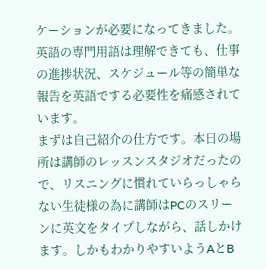ケーションが必要になってきました。英語の専門用語は理解できても、仕事の進捗状況、スケジュール等の簡単な報告を英語でする必要性を痛感されています。
まずは自己紹介の仕方です。本日の場所は講師のレッスンスタジオだったので、リスニングに慣れていらっしゃらない生徒様の為に講師はPCのスリーンに英文をタイプしながら、話しかけます。しかもわかりやすいようAとB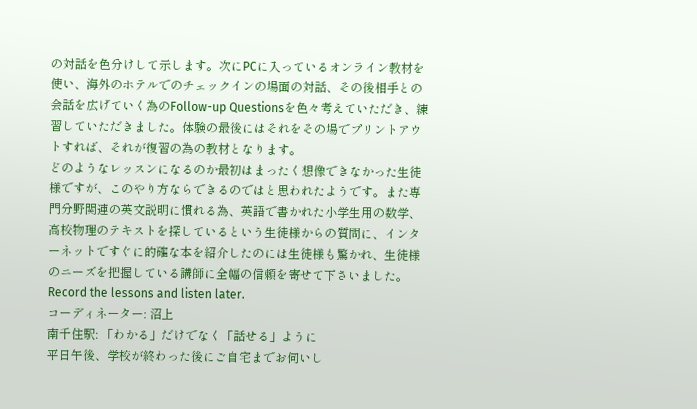の対話を色分けして示します。次にPCに入っているオンライン教材を使い、海外のホテルでのチェックインの場面の対話、その後相手との会話を広げていく為のFollow-up Questionsを色々考えていただき、練習していただきました。体験の最後にはそれをその場でプリントアウトすれば、それが復習の為の教材となります。
どのようなレッスンになるのか最初はまったく想像できなかった生徒様ですが、このやり方ならできるのではと思われたようです。また専門分野関連の英文説明に慣れる為、英語で書かれた小学生用の数学、高校物理のテキストを探しているという生徒様からの質問に、インターネットですぐに的確な本を紹介したのには生徒様も驚かれ、生徒様のニーズを把握している講師に全幅の信頼を寄せて下さいました。
Record the lessons and listen later.
コーディネーター: 沼上
南千住駅: 「わかる」だけでなく「話せる」ように
平日午後、学校が終わった後にご自宅までお伺いし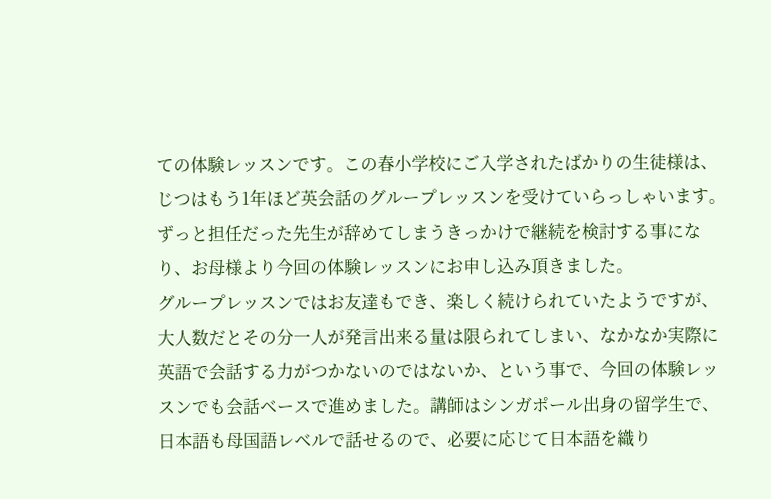ての体験レッスンです。この春小学校にご入学されたばかりの生徒様は、じつはもう1年ほど英会話のグループレッスンを受けていらっしゃいます。ずっと担任だった先生が辞めてしまうきっかけで継続を検討する事になり、お母様より今回の体験レッスンにお申し込み頂きました。
グループレッスンではお友達もでき、楽しく続けられていたようですが、大人数だとその分一人が発言出来る量は限られてしまい、なかなか実際に英語で会話する力がつかないのではないか、という事で、今回の体験レッスンでも会話ベースで進めました。講師はシンガポール出身の留学生で、日本語も母国語レベルで話せるので、必要に応じて日本語を織り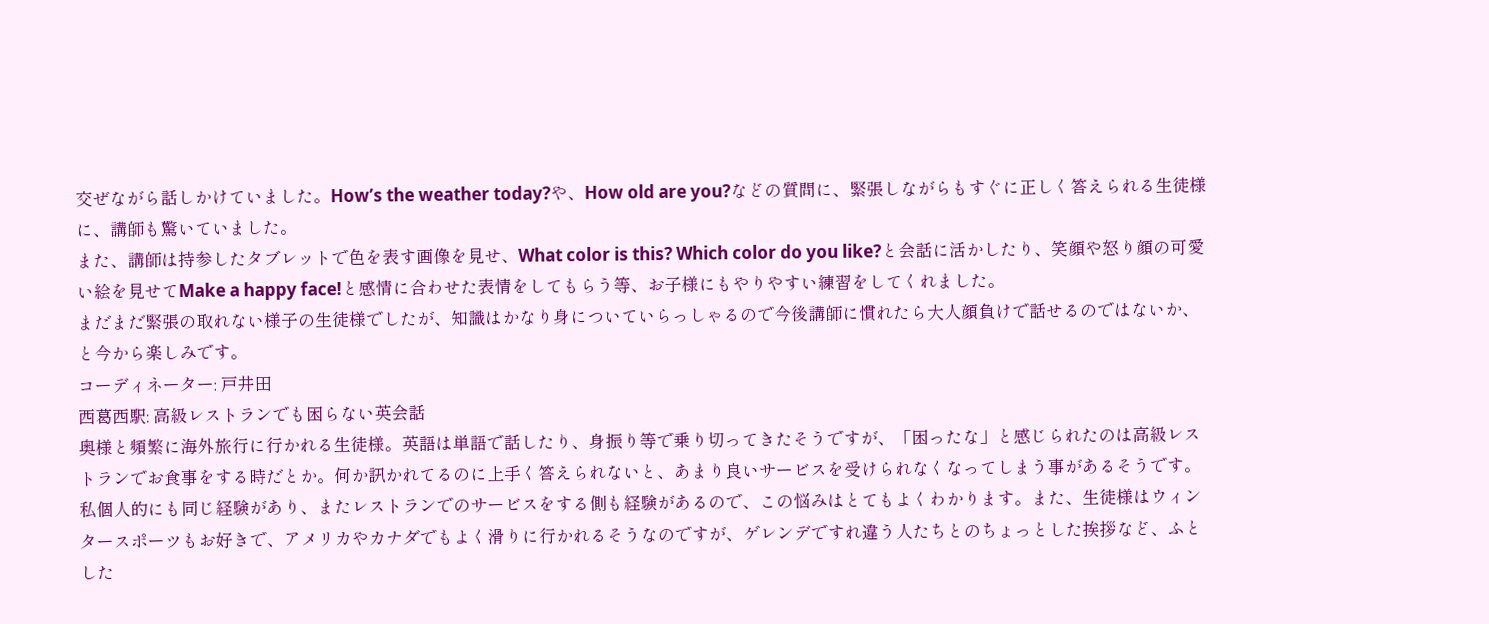交ぜながら話しかけていました。How’s the weather today?や、How old are you?などの質問に、緊張しながらもすぐに正しく答えられる生徒様に、講師も驚いていました。
また、講師は持参したタブレットで色を表す画像を見せ、What color is this? Which color do you like?と会話に活かしたり、笑顔や怒り顔の可愛い絵を見せてMake a happy face!と感情に合わせた表情をしてもらう等、お子様にもやりやすい練習をしてくれました。
まだまだ緊張の取れない様子の生徒様でしたが、知識はかなり身についていらっしゃるので今後講師に慣れたら大人顔負けで話せるのではないか、と今から楽しみです。
コーディネーター: 戸井田
西葛西駅: 高級レストランでも困らない英会話
奥様と頻繁に海外旅行に行かれる生徒様。英語は単語で話したり、身振り等で乗り切ってきたそうですが、「困ったな」と感じられたのは高級レストランでお食事をする時だとか。何か訊かれてるのに上手く答えられないと、あまり良いサービスを受けられなくなってしまう事があるそうです。私個人的にも同じ経験があり、またレストランでのサービスをする側も経験があるので、この悩みはとてもよくわかります。また、生徒様はウィンタースポーツもお好きで、アメリカやカナダでもよく滑りに行かれるそうなのですが、ゲレンデですれ違う人たちとのちょっとした挨拶など、ふとした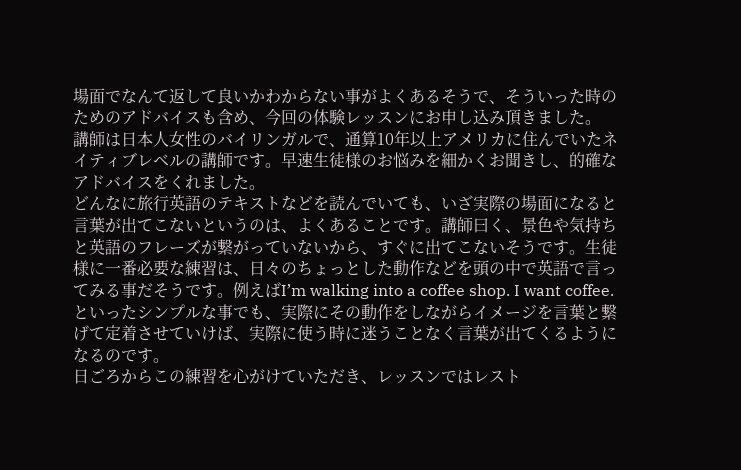場面でなんて返して良いかわからない事がよくあるそうで、そういった時のためのアドバイスも含め、今回の体験レッスンにお申し込み頂きました。
講師は日本人女性のバイリンガルで、通算10年以上アメリカに住んでいたネイティブレベルの講師です。早速生徒様のお悩みを細かくお聞きし、的確なアドバイスをくれました。
どんなに旅行英語のテキストなどを読んでいても、いざ実際の場面になると言葉が出てこないというのは、よくあることです。講師曰く、景色や気持ちと英語のフレーズが繋がっていないから、すぐに出てこないそうです。生徒様に一番必要な練習は、日々のちょっとした動作などを頭の中で英語で言ってみる事だそうです。例えばI’m walking into a coffee shop. I want coffee.といったシンプルな事でも、実際にその動作をしながらイメージを言葉と繋げて定着させていけば、実際に使う時に迷うことなく言葉が出てくるようになるのです。
日ごろからこの練習を心がけていただき、レッスンではレスト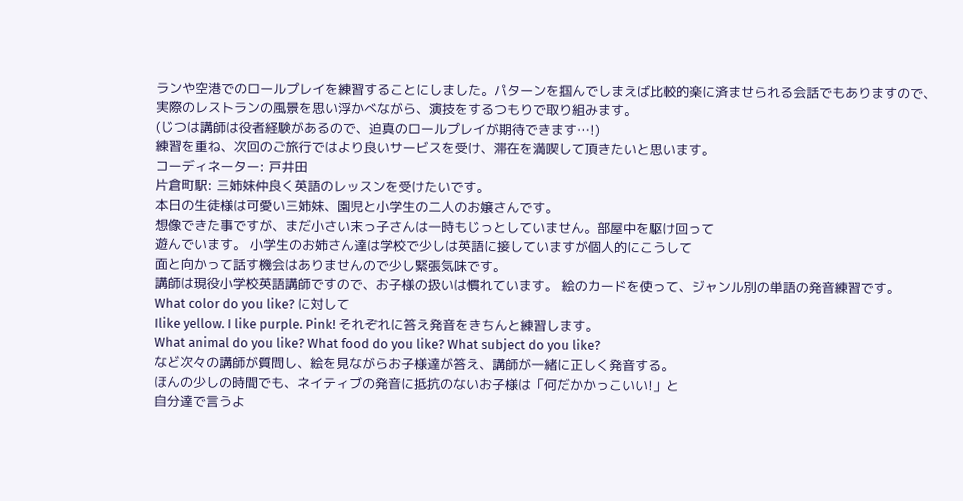ランや空港でのロールプレイを練習することにしました。パターンを掴んでしまえば比較的楽に済ませられる会話でもありますので、実際のレストランの風景を思い浮かべながら、演技をするつもりで取り組みます。
(じつは講師は役者経験があるので、迫真のロールプレイが期待できます…!)
練習を重ね、次回のご旅行ではより良いサービスを受け、滞在を満喫して頂きたいと思います。
コーディネーター: 戸井田
片倉町駅: 三姉妹仲良く英語のレッスンを受けたいです。
本日の生徒様は可愛い三姉妹、園児と小学生の二人のお嬢さんです。
想像できた事ですが、まだ小さい末っ子さんは一時もじっとしていません。部屋中を駆け回って
遊んでいます。 小学生のお姉さん達は学校で少しは英語に接していますが個人的にこうして
面と向かって話す機会はありませんので少し緊張気味です。
講師は現役小学校英語講師ですので、お子様の扱いは慣れています。 絵のカードを使って、ジャンル別の単語の発音練習です。
What color do you like? に対して
Ilike yellow. I like purple. Pink! それぞれに答え発音をきちんと練習します。
What animal do you like? What food do you like? What subject do you like?
など次々の講師が質問し、絵を見ながらお子様達が答え、講師が一緒に正しく発音する。
ほんの少しの時間でも、ネイティブの発音に抵抗のないお子様は「何だかかっこいい!」と
自分達で言うよ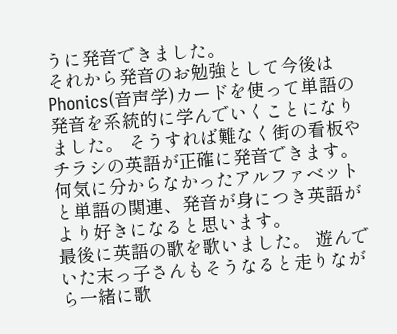うに発音できました。
それから発音のお勉強として今後はPhonics(音声学)カードを使って単語の発音を系統的に学んでいくことになりました。 そうすれば難なく街の看板やチラシの英語が正確に発音できます。
何気に分からなかったアルファベットと単語の関連、発音が身につき英語がより好きになると思います。
最後に英語の歌を歌いました。 遊んでいた末っ子さんもそうなると走りながら一緒に歌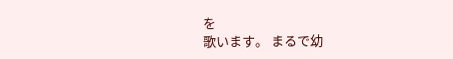を
歌います。 まるで幼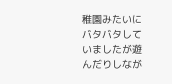稚園みたいにバタバタしていましたが遊んだりしなが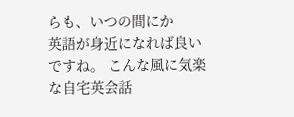らも、いつの間にか
英語が身近になれば良いですね。 こんな風に気楽な自宅英会話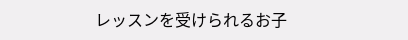レッスンを受けられるお子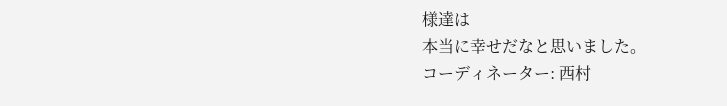様達は
本当に幸せだなと思いました。
コーディネーター: 西村